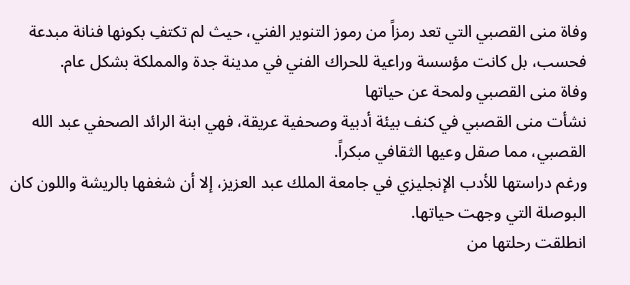وفاة منى القصبي التي تعد رمزاً من رموز التنوير الفني، حيث لم تكتفِ بكونها فنانة مبدعة فحسب، بل كانت مؤسسة وراعية للحراك الفني في مدينة جدة والمملكة بشكل عام.
وفاة منى القصبي ولمحة عن حياتها
نشأت منى القصبي في كنف بيئة أدبية وصحفية عريقة، فهي ابنة الرائد الصحفي عبد الله القصبي، مما صقل وعيها الثقافي مبكراً.
ورغم دراستها للأدب الإنجليزي في جامعة الملك عبد العزيز، إلا أن شغفها بالريشة واللون كان البوصلة التي وجهت حياتها.
انطلقت رحلتها من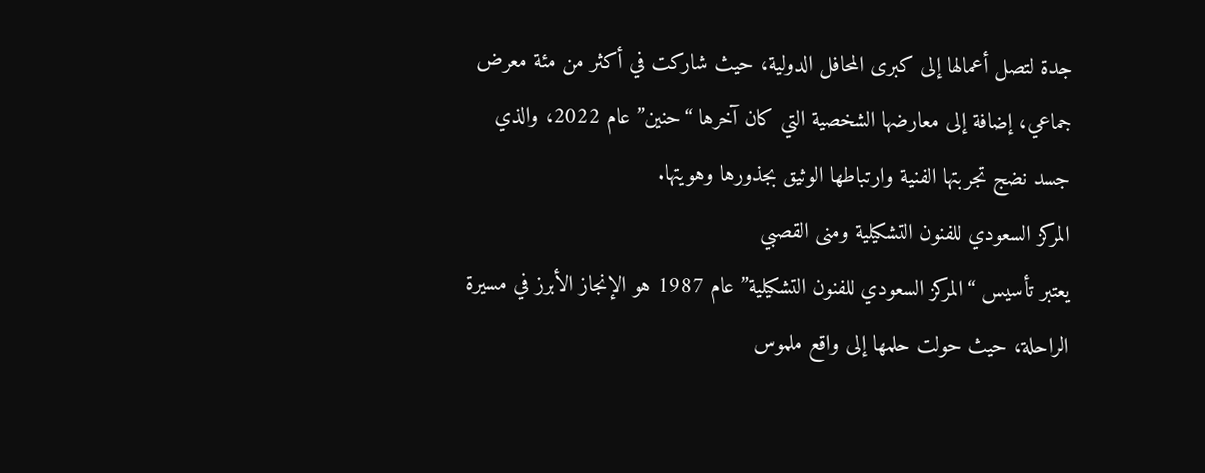جدة لتصل أعمالها إلى كبرى المحافل الدولية، حيث شاركت في أكثر من مئة معرض جماعي، إضافة إلى معارضها الشخصية التي كان آخرها “حنين” عام 2022، والذي جسد نضج تجربتها الفنية وارتباطها الوثيق بجذورها وهويتها.
المركز السعودي للفنون التشكيلية ومنى القصبي
يعتبر تأسيس “المركز السعودي للفنون التشكيلية” عام 1987 هو الإنجاز الأبرز في مسيرة الراحلة، حيث حولت حلمها إلى واقع ملموس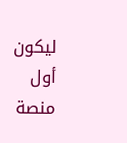ليكون أول منصة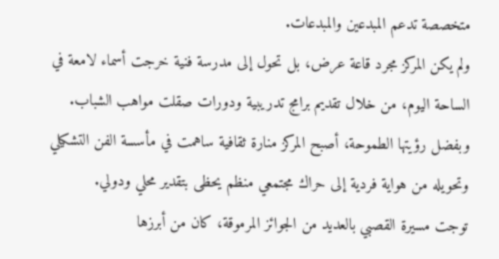متخصصة تدعم المبدعين والمبدعات.
ولم يكن المركز مجرد قاعة عرض، بل تحول إلى مدرسة فنية خرجت أسماء لامعة في الساحة اليوم، من خلال تقديم برامج تدريبية ودورات صقلت مواهب الشباب.
وبفضل رؤيتها الطموحة، أصبح المركز منارة ثقافية ساهمت في مأسسة الفن التشكيلي وتحويله من هواية فردية إلى حراك مجتمعي منظم يحظى بتقدير محلي ودولي.
توجت مسيرة القصبي بالعديد من الجوائز المرموقة، كان من أبرزها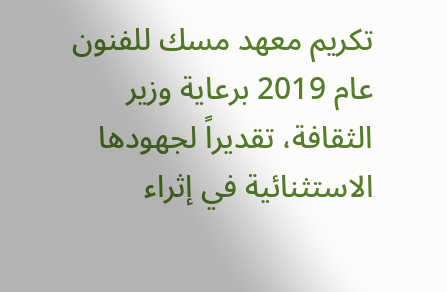تكريم معهد مسك للفنون عام 2019 برعاية وزير الثقافة، تقديراً لجهودها الاستثنائية في إثراء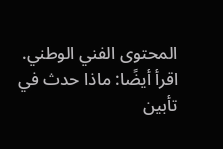المحتوى الفني الوطني.
اقرأ أيضًا: ماذا حدث في تأبين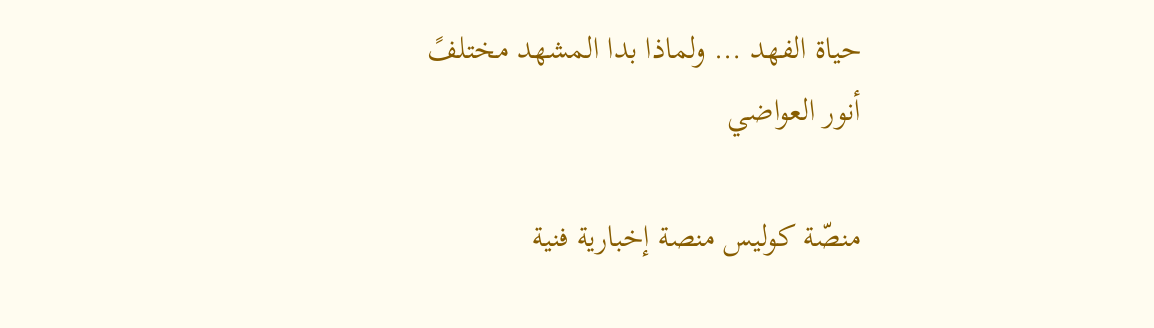حياة الفهد … ولماذا بدا المشهد مختلفً
أنور العواضي

منصّة كوليس منصة إخبارية فنية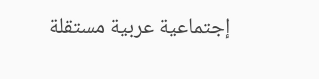إجتماعية عربية مستقلة